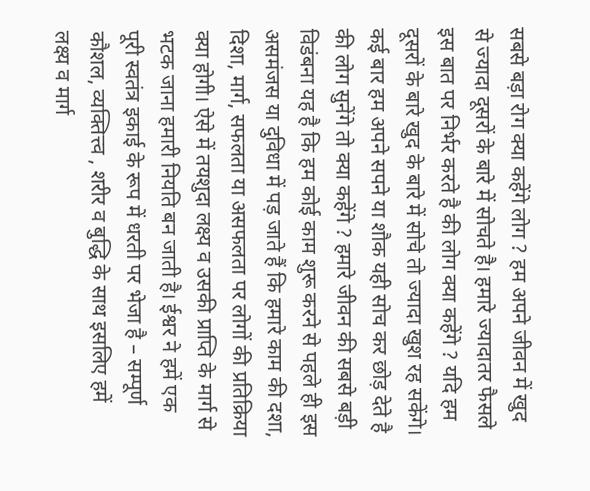सबसे बड़ा रोग क्या कहेंगे लोग ? हम अपने जीवन में खुद से ज्यादा दूसरों के बारे में सोचते है। हमारे ज्यादातर फैसले इस बात पर निर्भर करते है की लोग क्या कहेंगे ? यदि हम दूसरों के बारे खुद के बारे में सोचे तो ज्यादा खुश रह सकेंगे। कई बार हम अपने सपने या शौक यही सोच कर छोड़ देते है की लोग सुनेंगे तो क्या कहेंगे ? हमारे जीवन की सबसे बड़ी विडंबना यह है कि हम कोई काम शुरू करने से पहले ही इस असमंजस या दुविधा में पड़ जाते हैं कि हमारे काम की दशा, दिशा, मार्ग, सफलता या असफलता पर लोगों की प्रतिक्रिया क्या होगी। ऐसे में तयशुदा लक्ष्य व उसकी प्राप्ति के मार्ग से भटक जाना हमारी नियति बन जाती है। ईश्वर ने हमें एक पूरी स्वतंत्र इकाई के रूप में धरती पर भेजा है – सम्पूर्ण कौशल, व्यक्तित्त्व , शरीर व बुद्धि के साथ इसलिए हमें लक्ष्य व मार्ग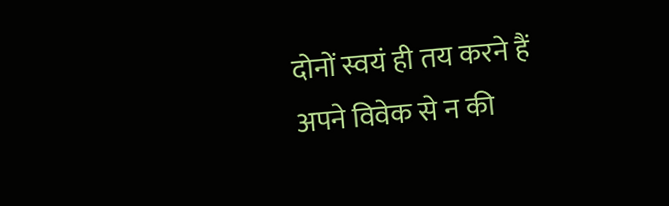दोनों स्वयं ही तय करने हैं अपने विवेक से न की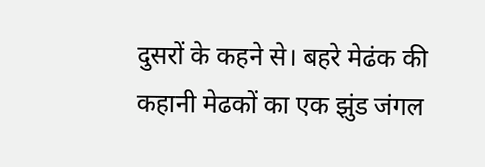दुसरों के कहने से। बहरे मेढंक की कहानी मेढकों का एक झुंड जंगल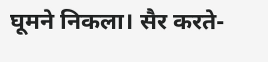घूमने निकला। सैर करते-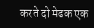करते दो मेढक एक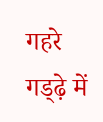गहरे गड्ढ़े में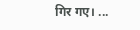गिर गए। ...